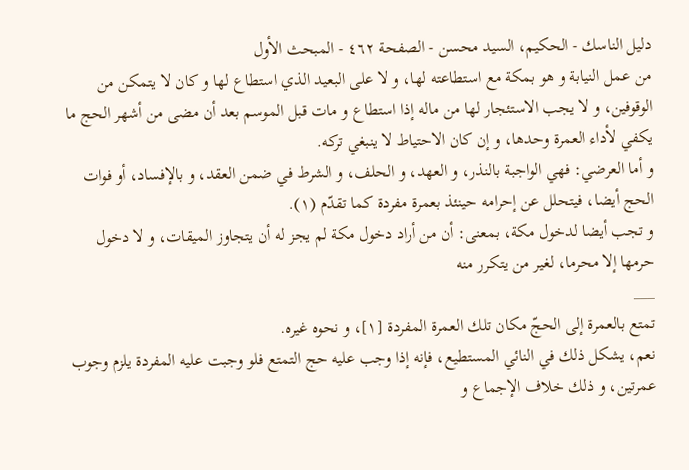دليل الناسك - الحكيم، السيد محسن - الصفحة ٤٦٢ - المبحث الأول
من عمل النيابة و هو بمكة مع استطاعته لها، و لا على البعيد الذي استطاع لها و كان لا يتمكن من الوقوفين، و لا يجب الاستئجار لها من ماله إذا استطاع و مات قبل الموسم بعد أن مضى من أشهر الحج ما يكفي لأداء العمرة وحدها، و إن كان الاحتياط لا ينبغي تركه.
و أما العرضي: فهي الواجبة بالنذر، و العهد، و الحلف، و الشرط في ضمن العقد، و بالإفساد، أو فوات الحج أيضا، فيتحلل عن إحرامه حينئذ بعمرة مفردة كما تقدّم (١).
و تجب أيضا لدخول مكة، بمعنى: أن من أراد دخول مكة لم يجز له أن يتجاوز الميقات، و لا دخول حرمها إلا محرما، لغير من يتكرر منه
___
تمتع بالعمرة إلى الحجّ مكان تلك العمرة المفردة [١]، و نحوه غيره.
نعم، يشكل ذلك في النائي المستطيع، فإنه إذا وجب عليه حج التمتع فلو وجبت عليه المفردة يلزم وجوب عمرتين، و ذلك خلاف الإجماع و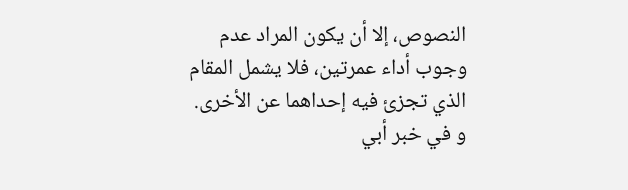النصوص، إلا أن يكون المراد عدم وجوب أداء عمرتين، فلا يشمل المقام الذي تجزئ فيه إحداهما عن الأخرى.
و في خبر أبي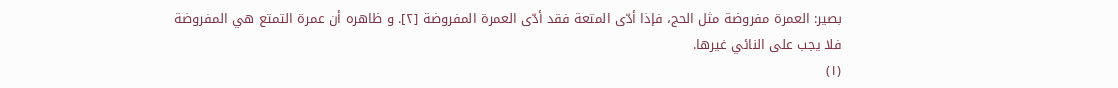بصير: العمرة مفروضة مثل الحج، فإذا أدّى المتعة فقد أدّى العمرة المفروضة [٢]. و ظاهره أن عمرة التمتع هي المفروضة فلا يجب على النائي غيرها.
(١)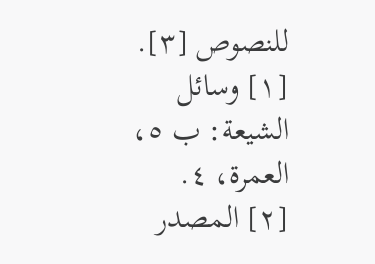للنصوص [٣].
[١] وسائل الشيعة: ب ٥، العمرة، ٤.
[٢] المصدر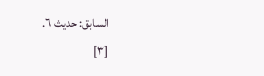السابق: حديث ٦.
[٣]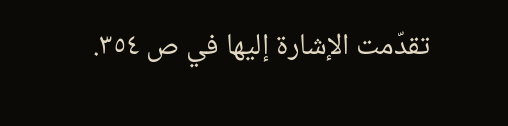تقدّمت الإشارة إليها في ص ٣٥٤.